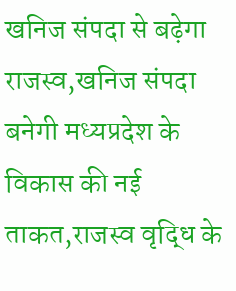खनिज संपदा से बढ़ेगा राजस्व,खनिज संपदा बनेगी मध्यप्रदेश के विकास की नई ताकत,राजस्व वृद्धि के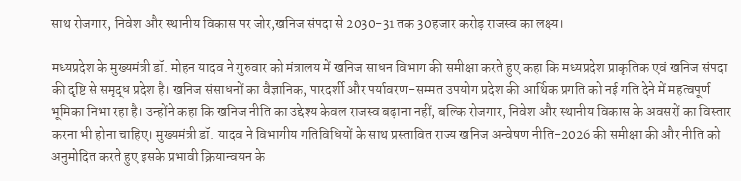साथ रोजगार, निवेश और स्थानीय विकास पर जोर,खनिज संपदा से 2030-31 तक 30हजार करोड़ राजस्व का लक्ष्य।

मध्यप्रदेश के मुख्यमंत्री डॉ. मोहन यादव ने गुरुवार को मंत्रालय में खनिज साधन विभाग की समीक्षा करते हुए कहा कि मध्यप्रदेश प्राकृतिक एवं खनिज संपदा की दृष्टि से समृद्ध प्रदेश है। खनिज संसाधनों का वैज्ञानिक, पारदर्शी और पर्यावरण-सम्मत उपयोग प्रदेश की आर्थिक प्रगति को नई गति देने में महत्वपूर्ण भूमिका निभा रहा है। उन्होंने कहा कि खनिज नीति का उद्देश्य केवल राजस्व बढ़ाना नहीं, बल्कि रोजगार, निवेश और स्थानीय विकास के अवसरों का विस्तार करना भी होना चाहिए। मुख्यमंत्री डॉ. यादव ने विभागीय गतिविधियों के साथ प्रस्तावित राज्य खनिज अन्वेषण नीति-2026 की समीक्षा की और नीति को अनुमोदित करते हुए इसके प्रभावी क्रियान्वयन के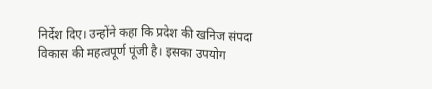निर्देश दिए। उन्होंने कहा कि प्रदेश की खनिज संपदा विकास की महत्वपूर्ण पूंजी है। इसका उपयोग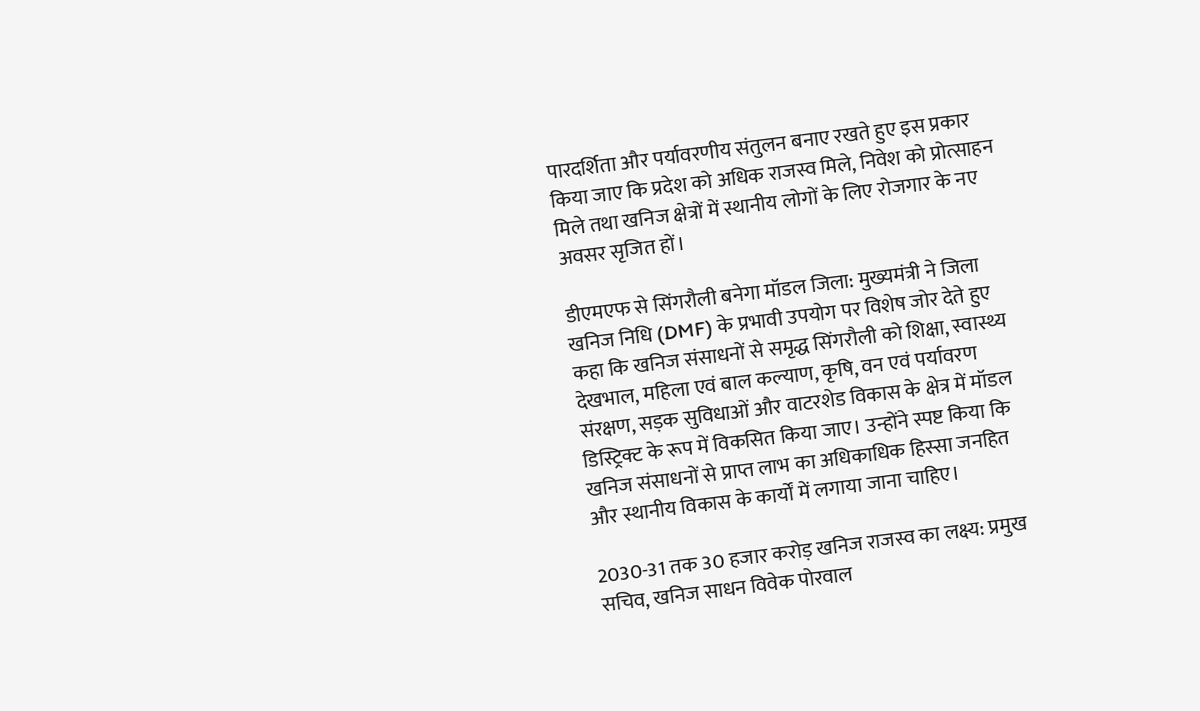पारदर्शिता और पर्यावरणीय संतुलन बनाए रखते हुए इस प्रकार किया जाए कि प्रदेश को अधिक राजस्व मिले, निवेश को प्रोत्साहन मिले तथा खनिज क्षेत्रों में स्थानीय लोगों के लिए रोजगार के नए अवसर सृजित हों।

डीएमएफ से सिंगरौली बनेगा मॉडल जिला: मुख्यमंत्री ने जिला खनिज निधि (DMF) के प्रभावी उपयोग पर विशेष जोर देते हुए कहा कि खनिज संसाधनों से समृद्ध सिंगरौली को शिक्षा, स्वास्थ्य देखभाल, महिला एवं बाल कल्याण, कृषि, वन एवं पर्यावरण संरक्षण, सड़क सुविधाओं और वाटरशेड विकास के क्षेत्र में मॉडल डिस्ट्रिक्ट के रूप में विकसित किया जाए। उन्होंने स्पष्ट किया कि खनिज संसाधनों से प्राप्त लाभ का अधिकाधिक हिस्सा जनहित और स्थानीय विकास के कार्यों में लगाया जाना चाहिए।

2030-31 तक 30 हजार करोड़ खनिज राजस्व का लक्ष्य: प्रमुख सचिव, खनिज साधन विवेक पोरवाल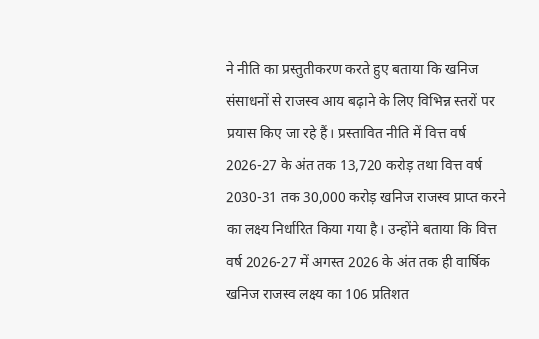ने नीति का प्रस्तुतीकरण करते हुए बताया कि खनिज संसाधनों से राजस्व आय बढ़ाने के लिए विभिन्न स्तरों पर प्रयास किए जा रहे हैं। प्रस्तावित नीति में वित्त वर्ष 2026-27 के अंत तक 13,720 करोड़ तथा वित्त वर्ष 2030-31 तक 30,000 करोड़ खनिज राजस्व प्राप्त करने का लक्ष्य निर्धारित किया गया है। उन्होंने बताया कि वित्त वर्ष 2026-27 में अगस्त 2026 के अंत तक ही वार्षिक खनिज राजस्व लक्ष्य का 106 प्रतिशत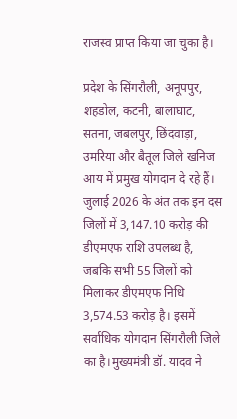राजस्व प्राप्त किया जा चुका है।

प्रदेश के सिंगरौली, अनूपपुर, शहडोल, कटनी, बालाघाट, सतना, जबलपुर, छिंदवाड़ा, उमरिया और बैतूल जिले खनिज आय में प्रमुख योगदान दे रहे हैं। जुलाई 2026 के अंत तक इन दस जिलों में 3,147.10 करोड़ की डीएमएफ राशि उपलब्ध है, जबकि सभी 55 जिलों को मिलाकर डीएमएफ निधि 3,574.53 करोड़ है। इसमें सर्वाधिक योगदान सिंगरौली जिले का है।मुख्यमंत्री डॉ. यादव ने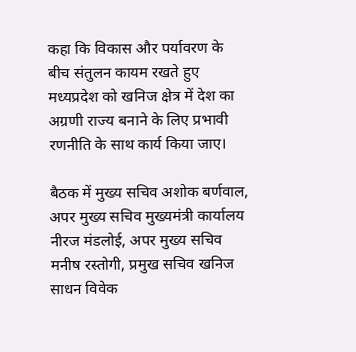कहा कि विकास और पर्यावरण के बीच संतुलन कायम रखते हुए मध्यप्रदेश को खनिज क्षेत्र में देश का अग्रणी राज्य बनाने के लिए प्रभावी रणनीति के साथ कार्य किया जाए।

बैठक में मुख्य सचिव अशोक बर्णवाल, अपर मुख्य सचिव मुख्यमंत्री कार्यालय नीरज मंडलोई, अपर मुख्य सचिव मनीष रस्तोगी, प्रमुख सचिव खनिज साधन विवेक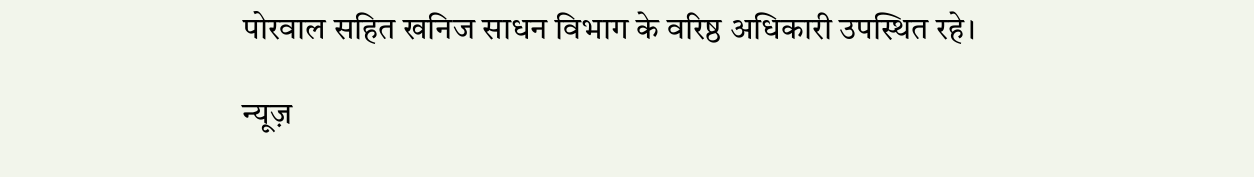पोरवाल सहित खनिज साधन विभाग के वरिष्ठ अधिकारी उपस्थित रहे।

न्यूज़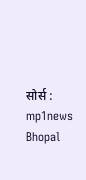सोर्स : mp1news Bhopal